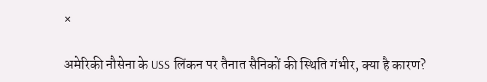×

अमेरिकी नौसेना के USS लिंकन पर तैनात सैनिकों की स्थिति गंभीर, क्या है कारण?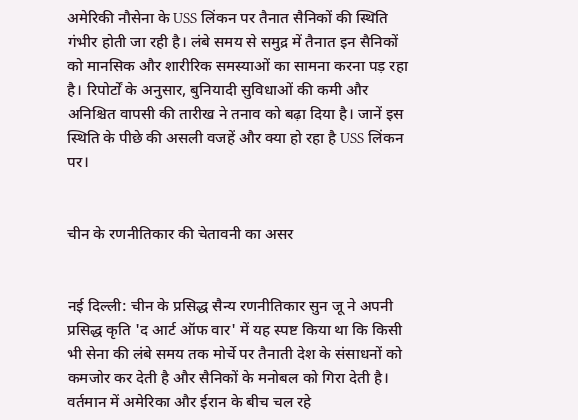अमेरिकी नौसेना के USS लिंकन पर तैनात सैनिकों की स्थिति गंभीर होती जा रही है। लंबे समय से समुद्र में तैनात इन सैनिकों को मानसिक और शारीरिक समस्याओं का सामना करना पड़ रहा है। रिपोर्टों के अनुसार, बुनियादी सुविधाओं की कमी और अनिश्चित वापसी की तारीख ने तनाव को बढ़ा दिया है। जानें इस स्थिति के पीछे की असली वजहें और क्या हो रहा है USS लिंकन पर।


चीन के रणनीतिकार की चेतावनी का असर


नई दिल्ली: चीन के प्रसिद्ध सैन्य रणनीतिकार सुन जू ने अपनी प्रसिद्ध कृति 'द आर्ट ऑफ वार' में यह स्पष्ट किया था कि किसी भी सेना की लंबे समय तक मोर्चे पर तैनाती देश के संसाधनों को कमजोर कर देती है और सैनिकों के मनोबल को गिरा देती है। वर्तमान में अमेरिका और ईरान के बीच चल रहे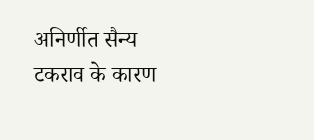अनिर्णीत सैन्य टकराव के कारण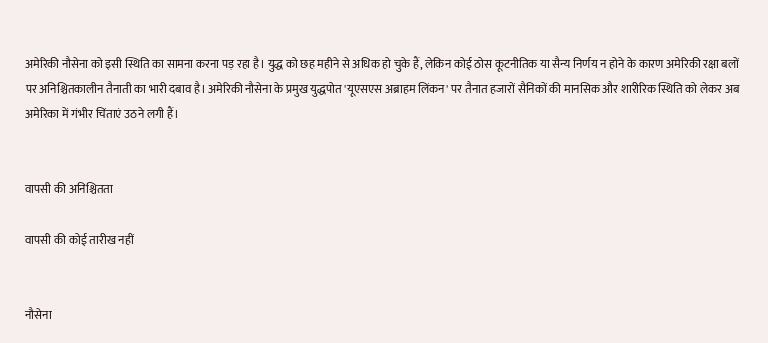अमेरिकी नौसेना को इसी स्थिति का सामना करना पड़ रहा है। युद्ध को छह महीने से अधिक हो चुके हैं, लेकिन कोई ठोस कूटनीतिक या सैन्य निर्णय न होने के कारण अमेरिकी रक्षा बलों पर अनिश्चितकालीन तैनाती का भारी दबाव है। अमेरिकी नौसेना के प्रमुख युद्धपोत 'यूएसएस अब्राहम लिंकन' पर तैनात हजारों सैनिकों की मानसिक और शारीरिक स्थिति को लेकर अब अमेरिका में गंभीर चिंताएं उठने लगी हैं।


वापसी की अनिश्चितता

वापसी की कोई तारीख नहीं


नौसेना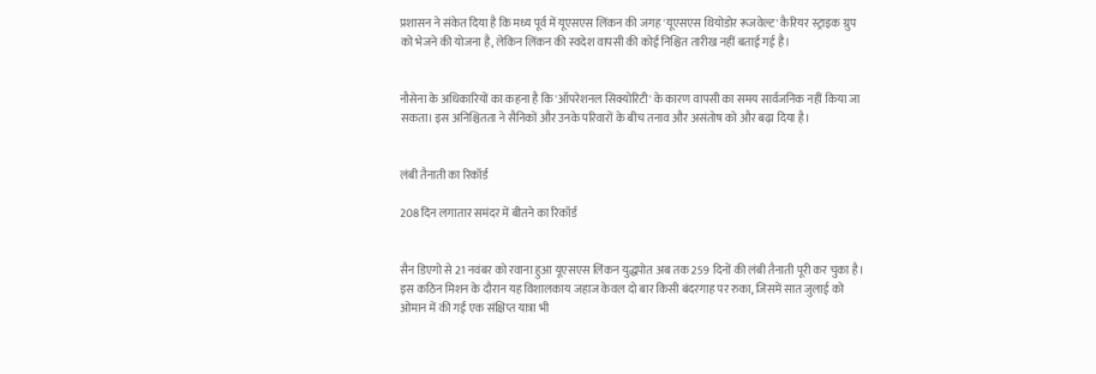प्रशासन ने संकेत दिया है कि मध्य पूर्व में यूएसएस लिंकन की जगह 'यूएसएस थियोडोर रूजवेल्ट' कैरियर स्ट्राइक ग्रुप को भेजने की योजना है, लेकिन लिंकन की स्वदेश वापसी की कोई निश्चित तारीख नहीं बताई गई है।


नौसेना के अधिकारियों का कहना है कि 'ऑपरेशनल सिक्योरिटी' के कारण वापसी का समय सार्वजनिक नहीं किया जा सकता। इस अनिश्चितता ने सैनिकों और उनके परिवारों के बीच तनाव और असंतोष को और बढ़ा दिया है।


लंबी तैनाती का रिकॉर्ड

208 दिन लगातार समंदर में बीतने का रिकॉर्ड


सैन डिएगो से 21 नवंबर को रवाना हुआ यूएसएस लिंकन युद्धपोत अब तक 259 दिनों की लंबी तैनाती पूरी कर चुका है। इस कठिन मिशन के दौरान यह विशालकाय जहाज केवल दो बार किसी बंदरगाह पर रुका, जिसमें सात जुलाई को ओमान में की गई एक संक्षिप्त यात्रा भी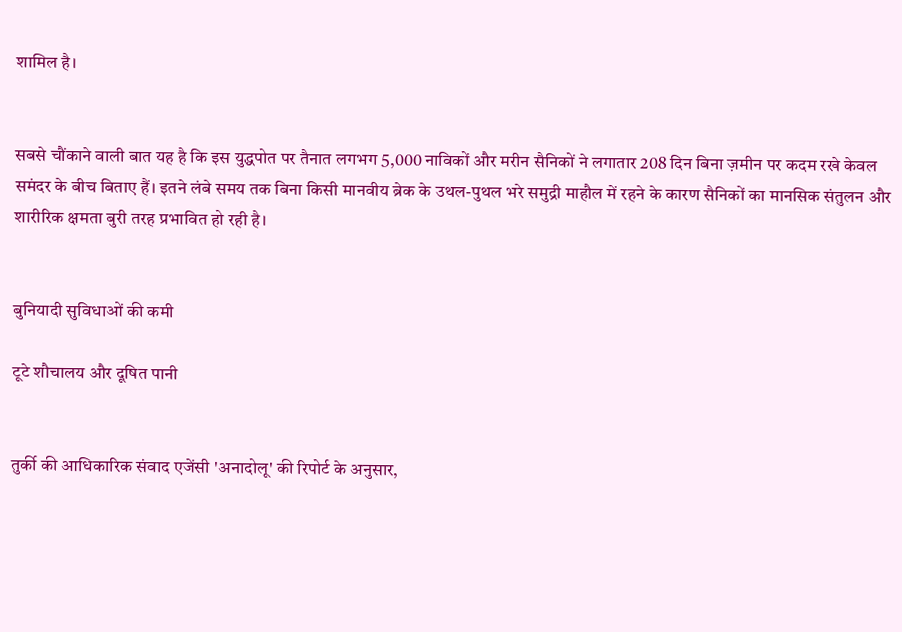शामिल है।


सबसे चौंकाने वाली बात यह है कि इस युद्धपोत पर तैनात लगभग 5,000 नाविकों और मरीन सैनिकों ने लगातार 208 दिन बिना ज़मीन पर कदम रखे केवल समंदर के बीच बिताए हैं। इतने लंबे समय तक बिना किसी मानवीय ब्रेक के उथल-पुथल भरे समुद्री माहौल में रहने के कारण सैनिकों का मानसिक संतुलन और शारीरिक क्षमता बुरी तरह प्रभावित हो रही है।


बुनियादी सुविधाओं की कमी

टूटे शौचालय और दूषित पानी


तुर्की की आधिकारिक संवाद एजेंसी 'अनादोलू' की रिपोर्ट के अनुसार,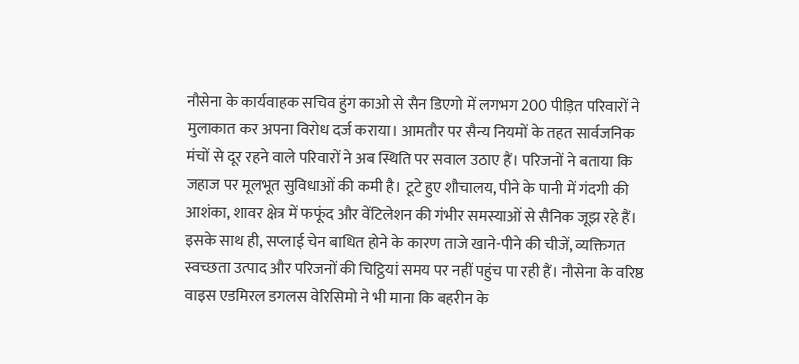नौसेना के कार्यवाहक सचिव हुंग काओ से सैन डिएगो में लगभग 200 पीड़ित परिवारों ने मुलाकात कर अपना विरोध दर्ज कराया। आमतौर पर सैन्य नियमों के तहत सार्वजनिक मंचों से दूर रहने वाले परिवारों ने अब स्थिति पर सवाल उठाए हैं। परिजनों ने बताया कि जहाज पर मूलभूत सुविधाओं की कमी है। टूटे हुए शौचालय, पीने के पानी में गंदगी की आशंका, शावर क्षेत्र में फफूंद और वेंटिलेशन की गंभीर समस्याओं से सैनिक जूझ रहे हैं। इसके साथ ही, सप्लाई चेन बाधित होने के कारण ताजे खाने-पीने की चीजें, व्यक्तिगत स्वच्छता उत्पाद और परिजनों की चिट्ठियां समय पर नहीं पहुंच पा रही हैं। नौसेना के वरिष्ठ वाइस एडमिरल डगलस वेरिसिमो ने भी माना कि बहरीन के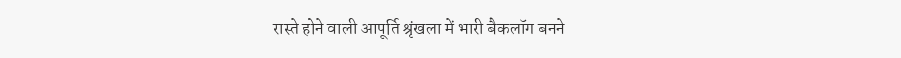रास्ते होने वाली आपूर्ति श्रृंखला में भारी बैकलॉग बनने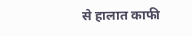से हालात काफी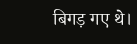बिगड़ गए थे।